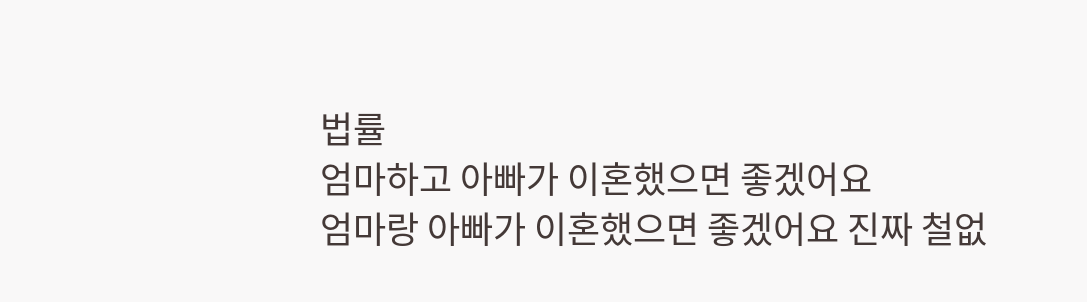법률
엄마하고 아빠가 이혼했으면 좋겠어요
엄마랑 아빠가 이혼했으면 좋겠어요 진짜 철없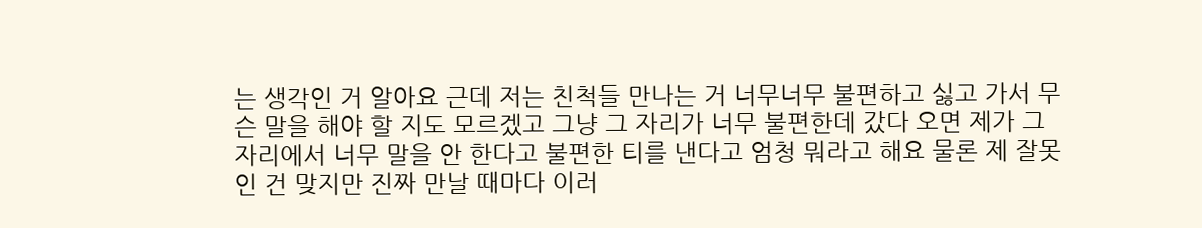는 생각인 거 알아요 근데 저는 친척들 만나는 거 너무너무 불편하고 싫고 가서 무슨 말을 해야 할 지도 모르겠고 그냥 그 자리가 너무 불편한데 갔다 오면 제가 그 자리에서 너무 말을 안 한다고 불편한 티를 낸다고 엄청 뭐라고 해요 물론 제 잘못인 건 맞지만 진짜 만날 때마다 이러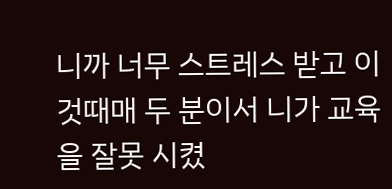니까 너무 스트레스 받고 이것때매 두 분이서 니가 교육을 잘못 시켰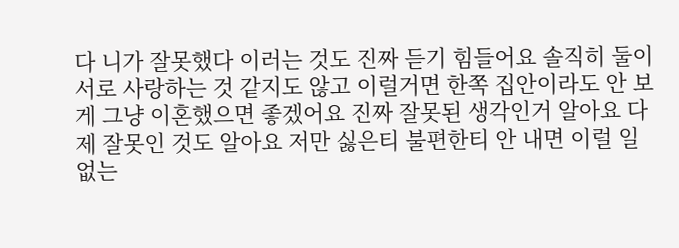다 니가 잘못했다 이러는 것도 진짜 듣기 힘들어요 솔직히 둘이 서로 사랑하는 것 같지도 않고 이럴거면 한쪽 집안이라도 안 보게 그냥 이혼했으면 좋겠어요 진짜 잘못된 생각인거 알아요 다 제 잘못인 것도 알아요 저만 싫은티 불편한티 안 내면 이럴 일 없는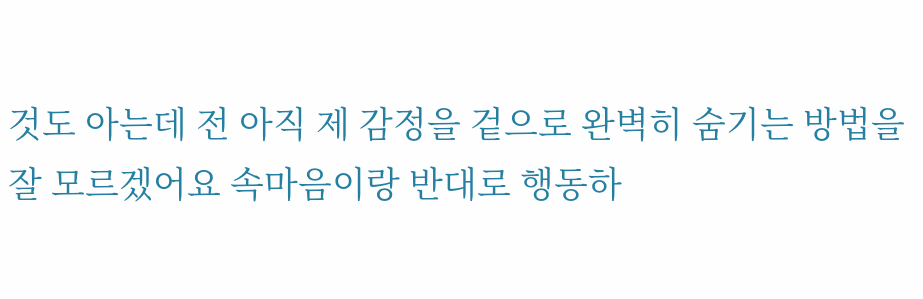것도 아는데 전 아직 제 감정을 겉으로 완벽히 숨기는 방법을 잘 모르겠어요 속마음이랑 반대로 행동하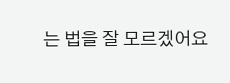는 법을 잘 모르겠어요